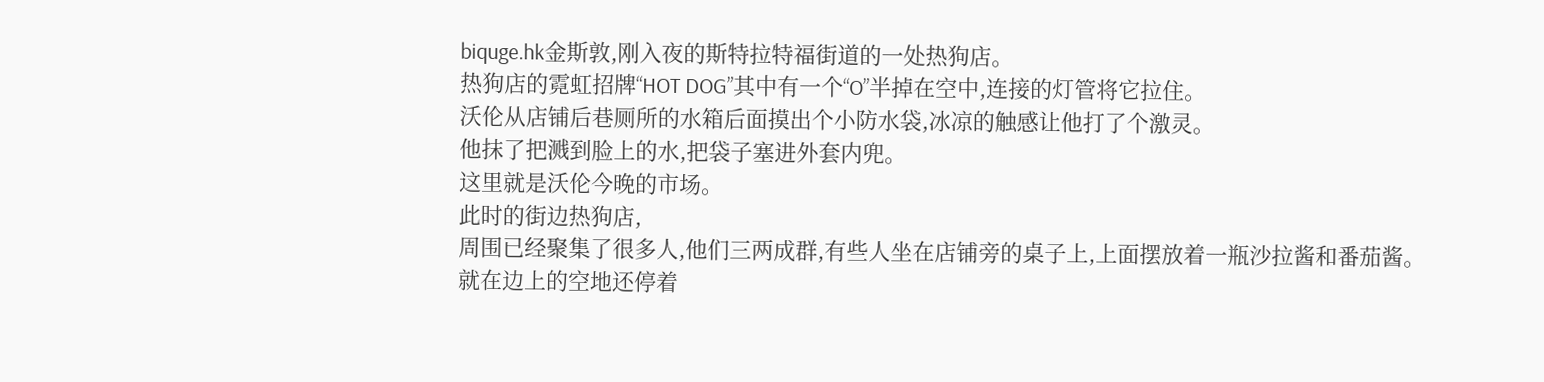biquge.hk金斯敦,刚入夜的斯特拉特福街道的一处热狗店。
热狗店的霓虹招牌“HOT DOG”其中有一个“O”半掉在空中,连接的灯管将它拉住。
沃伦从店铺后巷厕所的水箱后面摸出个小防水袋,冰凉的触感让他打了个激灵。
他抹了把溅到脸上的水,把袋子塞进外套内兜。
这里就是沃伦今晚的市场。
此时的街边热狗店,
周围已经聚集了很多人,他们三两成群,有些人坐在店铺旁的桌子上,上面摆放着一瓶沙拉酱和番茄酱。
就在边上的空地还停着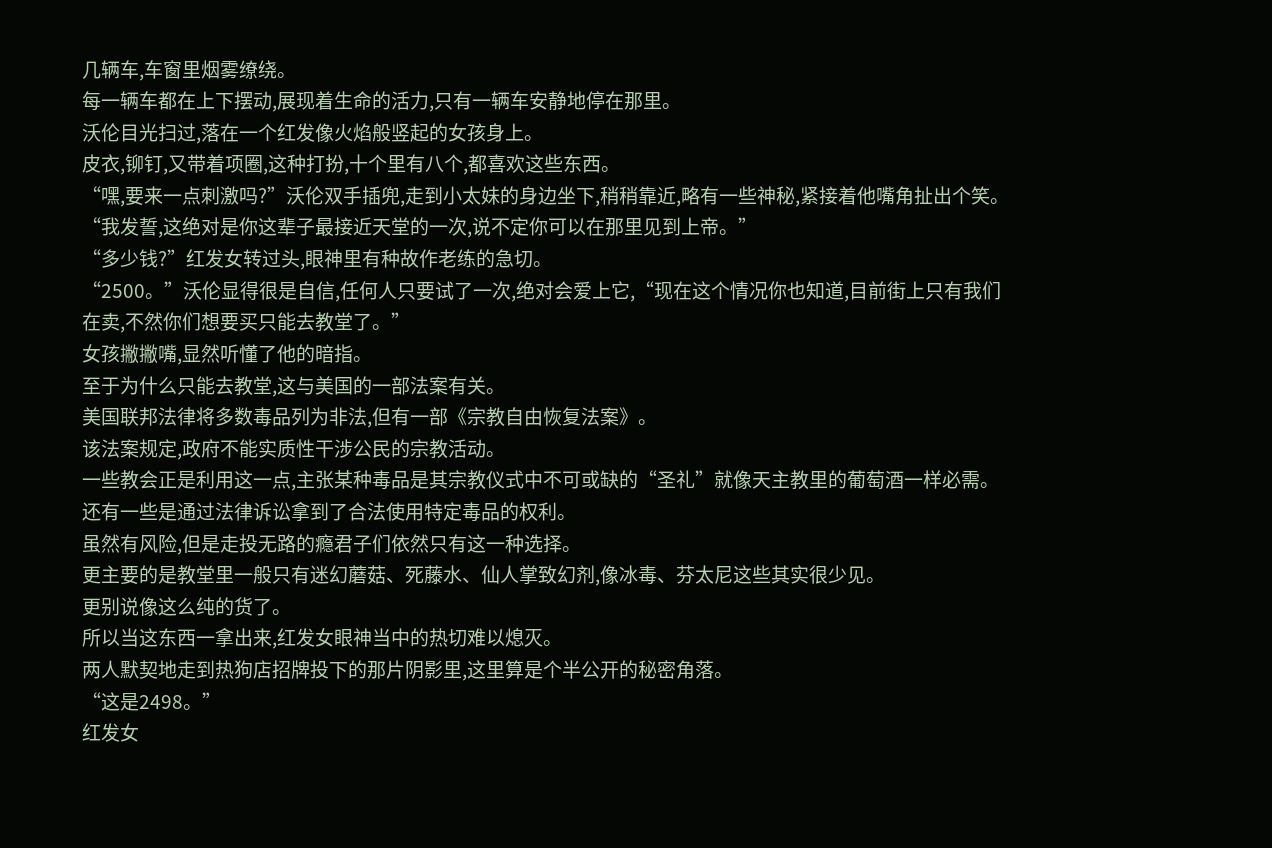几辆车,车窗里烟雾缭绕。
每一辆车都在上下摆动,展现着生命的活力,只有一辆车安静地停在那里。
沃伦目光扫过,落在一个红发像火焰般竖起的女孩身上。
皮衣,铆钉,又带着项圈,这种打扮,十个里有八个,都喜欢这些东西。
“嘿,要来一点刺激吗?”沃伦双手插兜,走到小太妹的身边坐下,稍稍靠近,略有一些神秘,紧接着他嘴角扯出个笑。
“我发誓,这绝对是你这辈子最接近天堂的一次,说不定你可以在那里见到上帝。”
“多少钱?”红发女转过头,眼神里有种故作老练的急切。
“2500。”沃伦显得很是自信,任何人只要试了一次,绝对会爱上它,“现在这个情况你也知道,目前街上只有我们在卖,不然你们想要买只能去教堂了。”
女孩撇撇嘴,显然听懂了他的暗指。
至于为什么只能去教堂,这与美国的一部法案有关。
美国联邦法律将多数毒品列为非法,但有一部《宗教自由恢复法案》。
该法案规定,政府不能实质性干涉公民的宗教活动。
一些教会正是利用这一点,主张某种毒品是其宗教仪式中不可或缺的“圣礼”就像天主教里的葡萄酒一样必需。
还有一些是通过法律诉讼拿到了合法使用特定毒品的权利。
虽然有风险,但是走投无路的瘾君子们依然只有这一种选择。
更主要的是教堂里一般只有迷幻蘑菇、死藤水、仙人掌致幻剂,像冰毒、芬太尼这些其实很少见。
更别说像这么纯的货了。
所以当这东西一拿出来,红发女眼神当中的热切难以熄灭。
两人默契地走到热狗店招牌投下的那片阴影里,这里算是个半公开的秘密角落。
“这是2498。”
红发女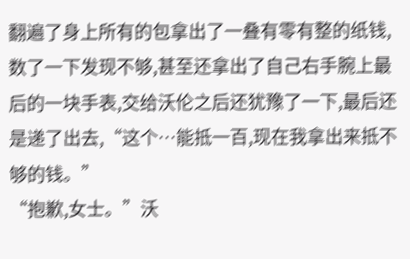翻遍了身上所有的包拿出了一叠有零有整的纸钱,数了一下发现不够,甚至还拿出了自己右手腕上最后的一块手表,交给沃伦之后还犹豫了一下,最后还是递了出去,“这个…能抵一百,现在我拿出来抵不够的钱。”
“抱歉,女士。”沃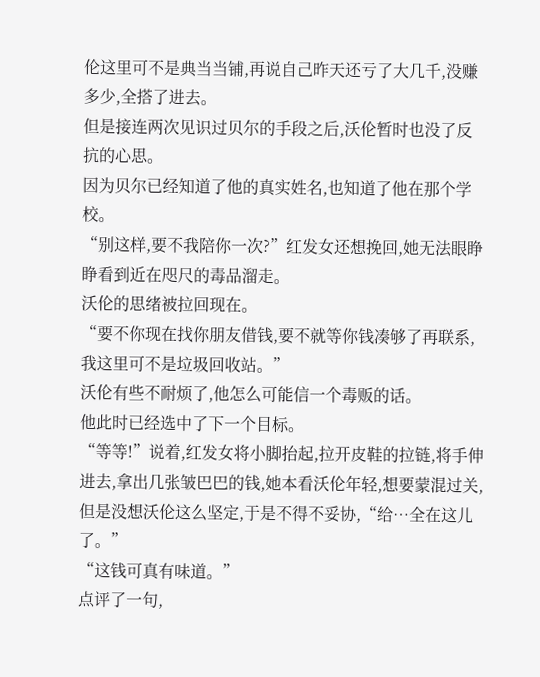伦这里可不是典当当铺,再说自己昨天还亏了大几千,没赚多少,全搭了进去。
但是接连两次见识过贝尔的手段之后,沃伦暂时也没了反抗的心思。
因为贝尔已经知道了他的真实姓名,也知道了他在那个学校。
“别这样,要不我陪你一次?”红发女还想挽回,她无法眼睁睁看到近在咫尺的毒品溜走。
沃伦的思绪被拉回现在。
“要不你现在找你朋友借钱,要不就等你钱凑够了再联系,我这里可不是垃圾回收站。”
沃伦有些不耐烦了,他怎么可能信一个毒贩的话。
他此时已经选中了下一个目标。
“等等!”说着,红发女将小脚抬起,拉开皮鞋的拉链,将手伸进去,拿出几张皱巴巴的钱,她本看沃伦年轻,想要蒙混过关,但是没想沃伦这么坚定,于是不得不妥协,“给…全在这儿了。”
“这钱可真有味道。”
点评了一句,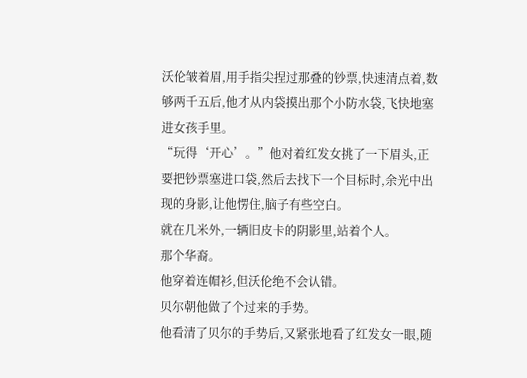沃伦皱着眉,用手指尖捏过那叠的钞票,快速清点着,数够两千五后,他才从内袋摸出那个小防水袋,飞快地塞进女孩手里。
“玩得‘开心’。”他对着红发女挑了一下眉头,正要把钞票塞进口袋,然后去找下一个目标时,余光中出现的身影,让他愣住,脑子有些空白。
就在几米外,一辆旧皮卡的阴影里,站着个人。
那个华裔。
他穿着连帽衫,但沃伦绝不会认错。
贝尔朝他做了个过来的手势。
他看清了贝尔的手势后,又紧张地看了红发女一眼,随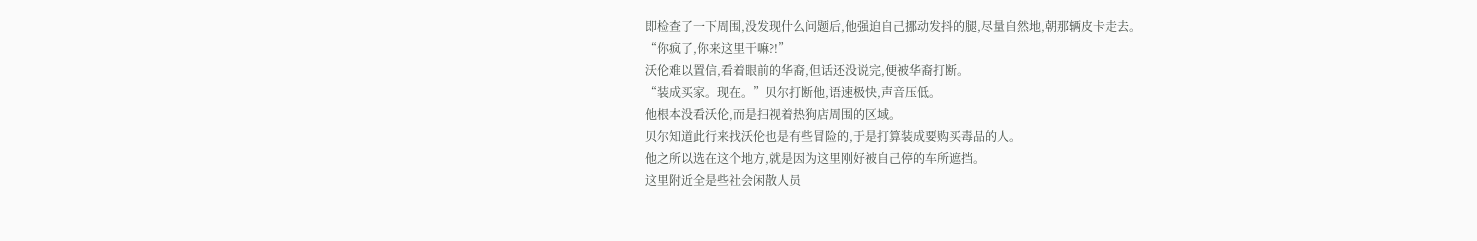即检查了一下周围,没发现什么问题后,他强迫自己挪动发抖的腿,尽量自然地,朝那辆皮卡走去。
“你疯了,你来这里干嘛?!”
沃伦难以置信,看着眼前的华裔,但话还没说完,便被华裔打断。
“装成买家。现在。”贝尔打断他,语速极快,声音压低。
他根本没看沃伦,而是扫视着热狗店周围的区域。
贝尔知道此行来找沃伦也是有些冒险的,于是打算装成要购买毒品的人。
他之所以选在这个地方,就是因为这里刚好被自己停的车所遮挡。
这里附近全是些社会闲散人员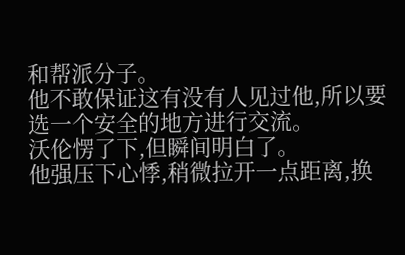和帮派分子。
他不敢保证这有没有人见过他,所以要选一个安全的地方进行交流。
沃伦愣了下,但瞬间明白了。
他强压下心悸,稍微拉开一点距离,换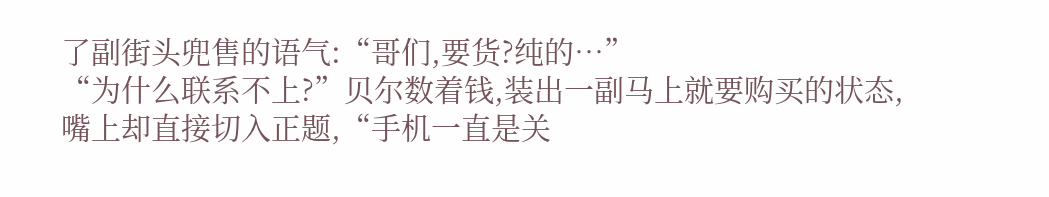了副街头兜售的语气:“哥们,要货?纯的…”
“为什么联系不上?”贝尔数着钱,装出一副马上就要购买的状态,嘴上却直接切入正题,“手机一直是关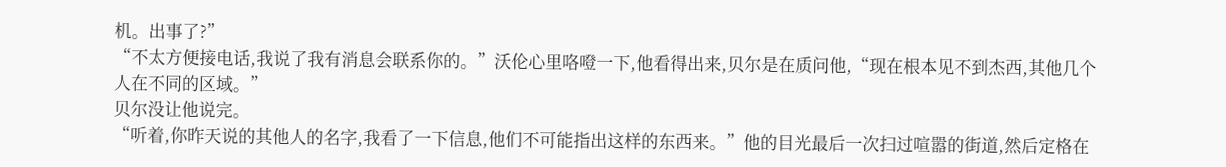机。出事了?”
“不太方便接电话,我说了我有消息会联系你的。”沃伦心里咯噔一下,他看得出来,贝尔是在质问他,“现在根本见不到杰西,其他几个人在不同的区域。”
贝尔没让他说完。
“听着,你昨天说的其他人的名字,我看了一下信息,他们不可能指出这样的东西来。”他的目光最后一次扫过喧嚣的街道,然后定格在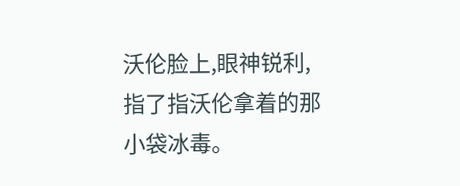沃伦脸上,眼神锐利,指了指沃伦拿着的那小袋冰毒。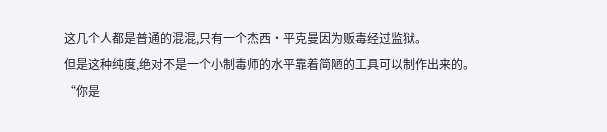这几个人都是普通的混混,只有一个杰西·平克曼因为贩毒经过监狱。
但是这种纯度,绝对不是一个小制毒师的水平靠着简陋的工具可以制作出来的。
“你是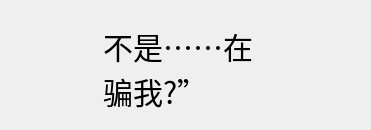不是……在骗我?”